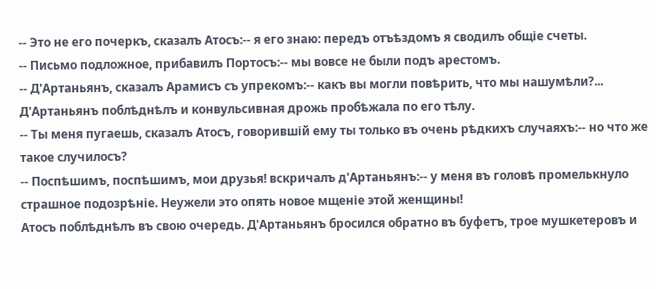-- Это не его почеркъ, сказалъ Атосъ:-- я его знаю: передъ отъѣздомъ я сводилъ общіе счеты.
-- Письмо подложное, прибавилъ Портосъ:-- мы вовсе не были подъ арестомъ.
-- Д'Артаньянъ, сказалъ Арамисъ съ упрекомъ:-- какъ вы могли повѣрить, что мы нашумѣли?...
Д'Артаньянъ поблѣднѣлъ и конвульсивная дрожь пробѣжала по его тѣлу.
-- Ты меня пугаешь, сказалъ Атосъ, говорившій ему ты только въ очень рѣдкихъ случаяхъ:-- но что же такое случилосъ?
-- Поспѣшимъ, поспѣшимъ, мои друзья! вскричалъ д'Артаньянъ:-- у меня въ головѣ промелькнуло страшное подозрѣніе. Неужели это опять новое мщеніе этой женщины!
Атосъ поблѣднѣлъ въ свою очередь. Д'Артаньянъ бросился обратно въ буфетъ, трое мушкетеровъ и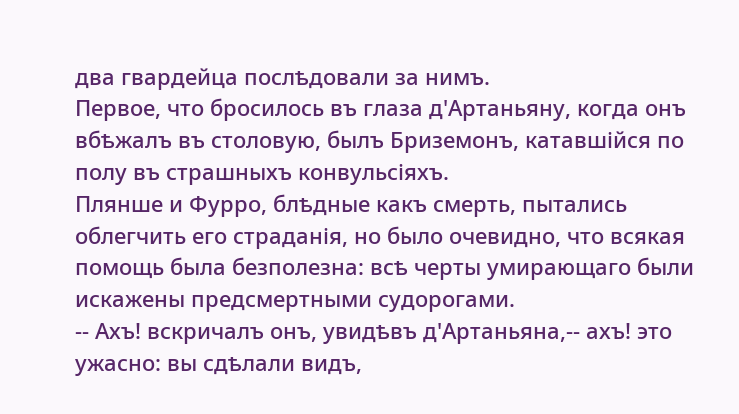два гвардейца послѣдовали за нимъ.
Первое, что бросилось въ глаза д'Артаньяну, когда онъ вбѣжалъ въ столовую, былъ Бриземонъ, катавшійся по полу въ страшныхъ конвульсіяхъ.
Плянше и Фурро, блѣдные какъ смерть, пытались облегчить его страданія, но было очевидно, что всякая помощь была безполезна: всѣ черты умирающаго были искажены предсмертными судорогами.
-- Ахъ! вскричалъ онъ, увидѣвъ д'Артаньяна,-- ахъ! это ужасно: вы сдѣлали видъ,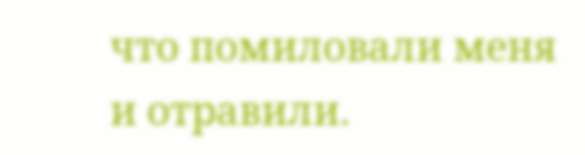что помиловали меня и отравили.